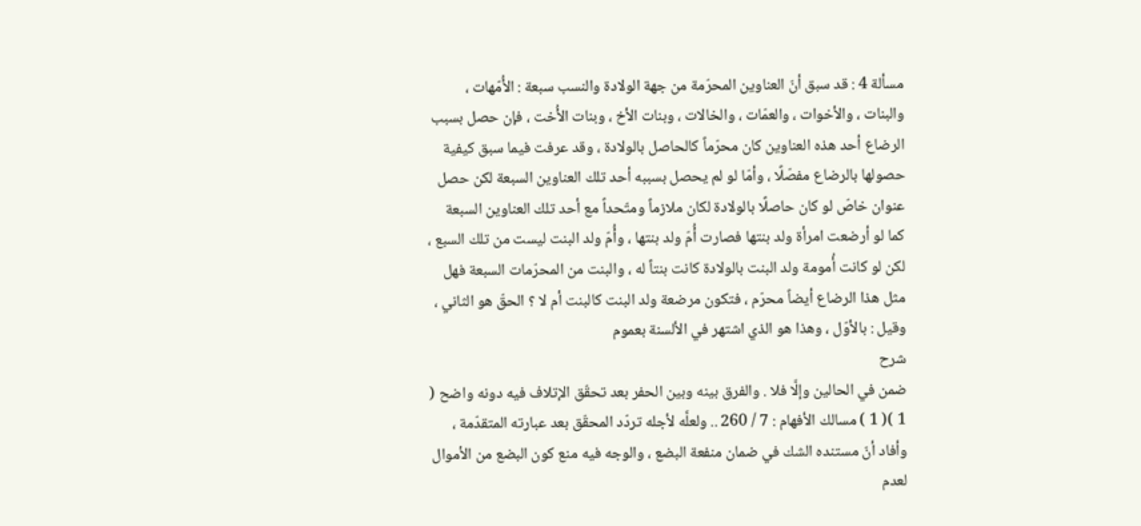مسألة 4 : قد سبق أنّ العناوين المحرّمة من جهة الولادة والنسب سبعة : الأُمّهات ، والبنات ، والأخوات ، والعمّات ، والخالات ، وبنات الأخ ، وبنات الأُخت ، فإن حصل بسبب الرضاع أحد هذه العناوين كان محرّماً كالحاصل بالولادة ، وقد عرفت فيما سبق كيفية حصولها بالرضاع مفصّلًا ، وأمّا لو لم يحصل بسببه أحد تلك العناوين السبعة لكن حصل عنوان خاصّ لو كان حاصلًا بالولادة لكان ملازماً ومتّحداً مع أحد تلك العناوين السبعة كما لو أرضعت امرأة ولد بنتها فصارت أُمّ ولد بنتها ، وأُمّ ولد البنت ليست من تلك السبع ، لكن لو كانت أُمومة ولد البنت بالولادة كانت بنتاً له ، والبنت من المحرّمات السبعة فهل مثل هذا الرضاع أيضاً محرّم ، فتكون مرضعة ولد البنت كالبنت أم لا ؟ الحقّ هو الثاني ، وقيل : بالأوّل ، وهذا هو الذي اشتهر في الألسنة بعموم
شرح
ضمن في الحالين وإلَّا فلا . والفرق بينه وبين الحفر بعد تحقّق الإتلاف فيه دونه واضح ( 1 )( 1 ) مسالك الأفهام : 7 / 260 .. ولعلَّه لأجله تردّد المحقّق بعد عبارته المتقدّمة ، وأفاد أنّ مستنده الشك في ضمان منفعة البضع ، والوجه فيه منع كون البضع من الأموال لعدم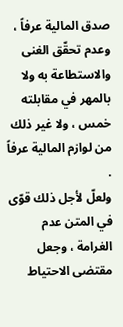صدق المالية عرفاً ، وعدم تحقّق الغنى والاستطاعة به ولا بالمهر في مقابلته خمس ، ولا غير ذلك من لوازم المالية عرفاً .
ولعلّ لأجل ذلك قوّى في المتن عدم الغرامة ، وجعل مقتضى الاحتياط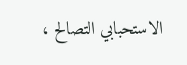الاستحبابي التصالح ،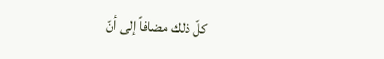كلّ ذلك مضافاً إلى أنّ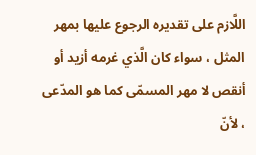اللَّازم على تقديره الرجوع عليها بمهر المثل ، سواء كان الَّذي غرمه أزيد أو أنقص لا مهر المسمّى كما هو المدّعى ، لأنّ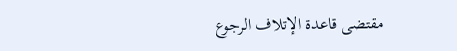مقتضى قاعدة الإتلاف الرجوع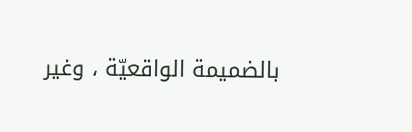بالضميمة الواقعيّة ، وغير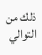ذلك من التوالي